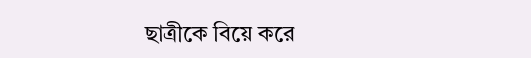ছাত্রীকে বিয়ে করে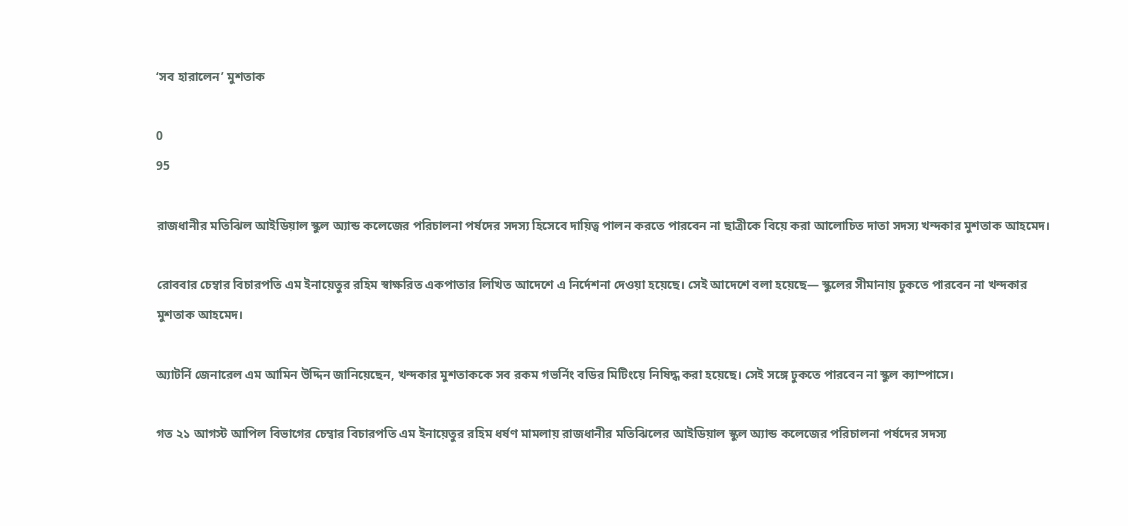‘সব হারালেন’ মুশতাক

0
95

রাজধানীর মতিঝিল আইডিয়াল স্কুল অ্যান্ড কলেজের পরিচালনা পর্ষদের সদস্য হিসেবে দায়িত্ব পালন করতে পারবেন না ছাত্রীকে বিয়ে করা আলোচিত দাতা সদস্য খন্দকার মুশতাক আহমেদ।

রোববার চেম্বার বিচারপতি এম ইনায়েতুর রহিম স্বাক্ষরিত একপাতার লিখিত আদেশে এ নির্দেশনা দেওয়া হয়েছে। সেই আদেশে বলা হয়েছে— স্কুলের সীমানায় ঢুকতে পারবেন না খন্দকার মুশতাক আহমেদ।

অ্যাটর্নি জেনারেল এম আমিন উদ্দিন জানিয়েছেন, খন্দকার মুশতাককে সব রকম গভর্নিং বডির মিটিংয়ে নিষিদ্ধ করা হয়েছে। সেই সঙ্গে ঢুকতে পারবেন না স্কুল ক্যাম্পাসে।

গত ২১ আগস্ট আপিল বিভাগের চেম্বার বিচারপতি এম ইনায়েতুর রহিম ধর্ষণ মামলায় রাজধানীর মতিঝিলের আইডিয়াল স্কুল অ্যান্ড কলেজের পরিচালনা পর্ষদের সদস্য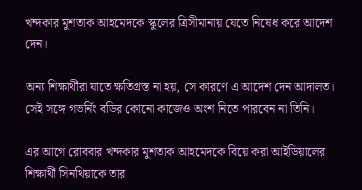খন্দকার মুশতাক আহমেদকে স্কুলের ত্রিসীমানায় যেতে নিষেধ করে আদেশ দেন।

অন্য শিক্ষার্থীরা যাতে ক্ষতিগ্রস্ত না হয়, সে কারণে এ আদেশ দেন আদালত। সেই সঙ্গে গভর্নিং বডির কোনো কাজেও অংশ নিতে পারবেন না তিনি।

এর আগে রোববার খন্দকার মুশতাক আহমেদকে বিয়ে করা আইডিয়ালের শিক্ষার্থী সিনথিয়াকে তার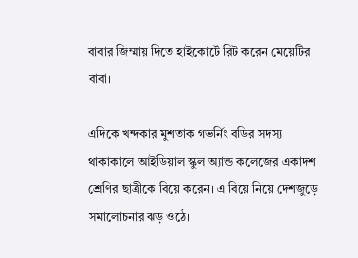বাবার জিম্মায় দিতে হাইকোর্টে রিট করেন মেয়েটির বাবা।

এদিকে খন্দকার মুশতাক গভর্নিং বডির সদস্য থাকাকালে আইডিয়াল স্কুল অ্যান্ড কলেজের একাদশ শ্রেণির ছাত্রীকে বিয়ে করেন। এ বিয়ে নিয়ে দেশজুড়ে সমালোচনার ঝড় ওঠে।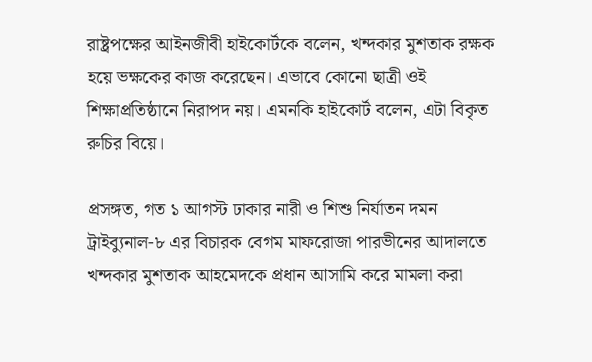রাষ্ট্রপক্ষের আইনজীবী হাইকোর্টকে বলেন, খন্দকার মুশতাক রক্ষক হয়ে ভক্ষকের কাজ করেছেন। এভাবে কোনো ছাত্রী ওই শিক্ষাপ্রতিষ্ঠানে নিরাপদ নয়। এমনকি হাইকোর্ট বলেন, এটা বিকৃত রুচির বিয়ে।

প্রসঙ্গত, গত ১ আগস্ট ঢাকার নারী ও শিশু নির্যাতন দমন ট্রাইব্যুনাল-৮ এর বিচারক বেগম মাফরোজা পারভীনের আদালতে খন্দকার মুশতাক আহমেদকে প্রধান আসামি করে মামলা করা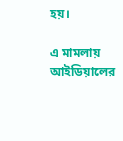হয়।

এ মামলায় আইডিয়ালের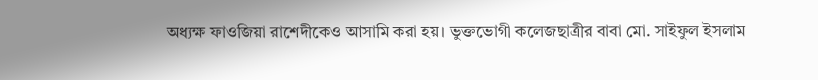অধ্যক্ষ ফাওজিয়া রাশেদীকেও আসামি করা হয়। ভুক্তভোগী কলেজছাত্রীর বাবা মো. সাইফুল ইসলাম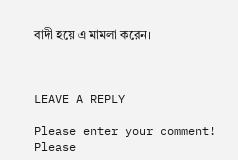বাদী হয়ে এ মামলা করেন।



LEAVE A REPLY

Please enter your comment!
Please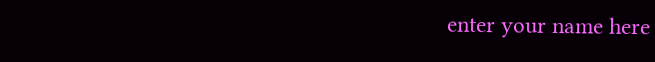enter your name here